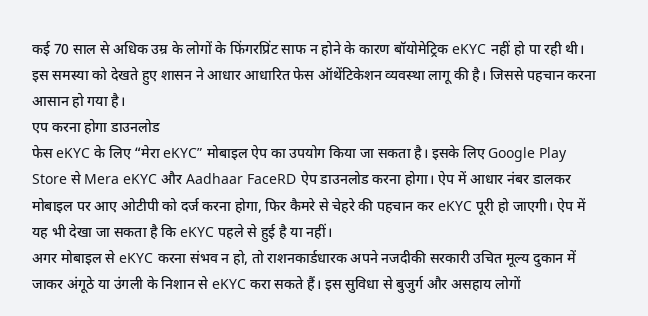कई 70 साल से अधिक उम्र के लोगों के फिंगरप्रिंट साफ न होने के कारण बॉयोमेट्रिक eKYC नहीं हो पा रही थी। इस समस्या को देखते हुए शासन ने आधार आधारित फेस ऑथेंटिकेशन व्यवस्था लागू की है। जिससे पहचान करना आसान हो गया है।
एप करना होगा डाउनलोड
फेस eKYC के लिए “मेरा eKYC” मोबाइल ऐप का उपयोग किया जा सकता है। इसके लिए Google Play Store से Mera eKYC और Aadhaar FaceRD ऐप डाउनलोड करना होगा। ऐप में आधार नंबर डालकर मोबाइल पर आए ओटीपी को दर्ज करना होगा, फिर कैमरे से चेहरे की पहचान कर eKYC पूरी हो जाएगी। ऐप में यह भी देखा जा सकता है कि eKYC पहले से हुई है या नहीं।
अगर मोबाइल से eKYC करना संभव न हो, तो राशनकार्डधारक अपने नजदीकी सरकारी उचित मूल्य दुकान में जाकर अंगूठे या उंगली के निशान से eKYC करा सकते हैं। इस सुविधा से बुजुर्ग और असहाय लोगों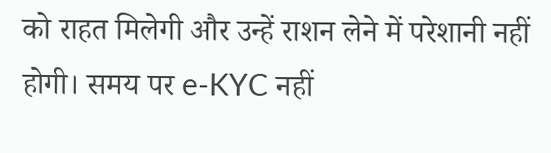को राहत मिलेगी और उन्हें राशन लेने में परेशानी नहीं होगी। समय पर e-KYC नहीं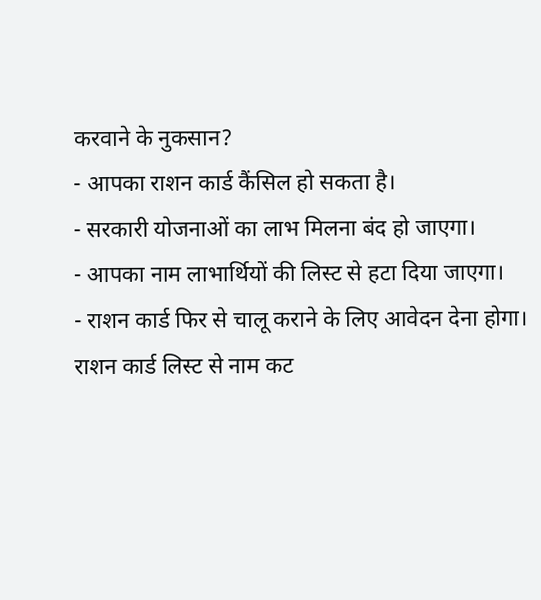करवाने के नुकसान?
- आपका राशन कार्ड कैंसिल हो सकता है।
- सरकारी योजनाओं का लाभ मिलना बंद हो जाएगा।
- आपका नाम लाभार्थियों की लिस्ट से हटा दिया जाएगा।
- राशन कार्ड फिर से चालू कराने के लिए आवेदन देना होगा।
राशन कार्ड लिस्ट से नाम कट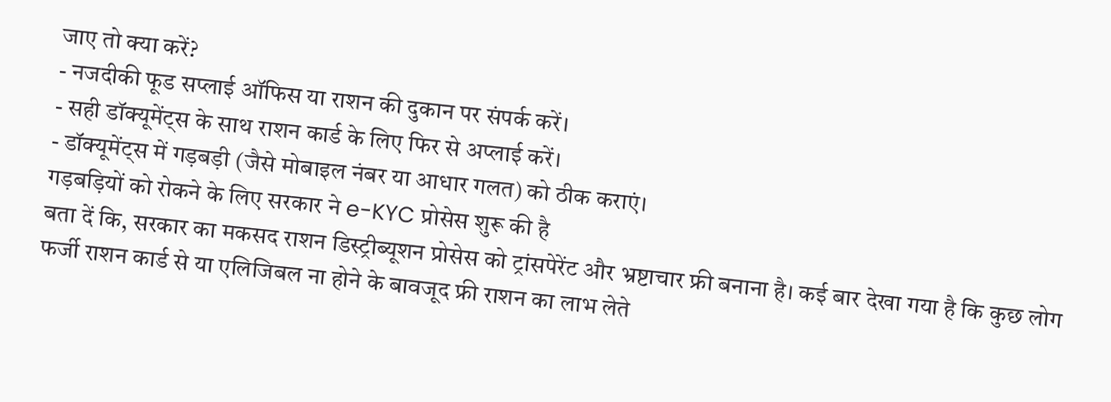जाए तो क्या करें?
- नजदीकी फूड सप्लाई ऑफिस या राशन की दुकान पर संपर्क करें।
- सही डॉक्यूमेंट्स के साथ राशन कार्ड के लिए फिर से अप्लाई करें।
- डॉक्यूमेंट्स में गड़बड़ी (जैसे मोबाइल नंबर या आधार गलत) को ठीक कराएं।
गड़बड़ियों को रोकने के लिए सरकार ने e-KYC प्रोसेस शुरू की है
बता दें कि, सरकार का मकसद राशन डिस्ट्रीब्यूशन प्रोसेस को ट्रांसपेरेंट और भ्रष्टाचार फ्री बनाना है। कई बार देखा गया है कि कुछ लोग फर्जी राशन कार्ड से या एलिजिबल ना होने के बावजूद फ्री राशन का लाभ लेते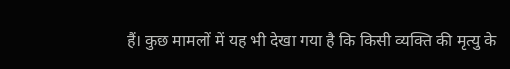हैं। कुछ मामलों में यह भी देखा गया है कि किसी व्यक्ति की मृत्यु के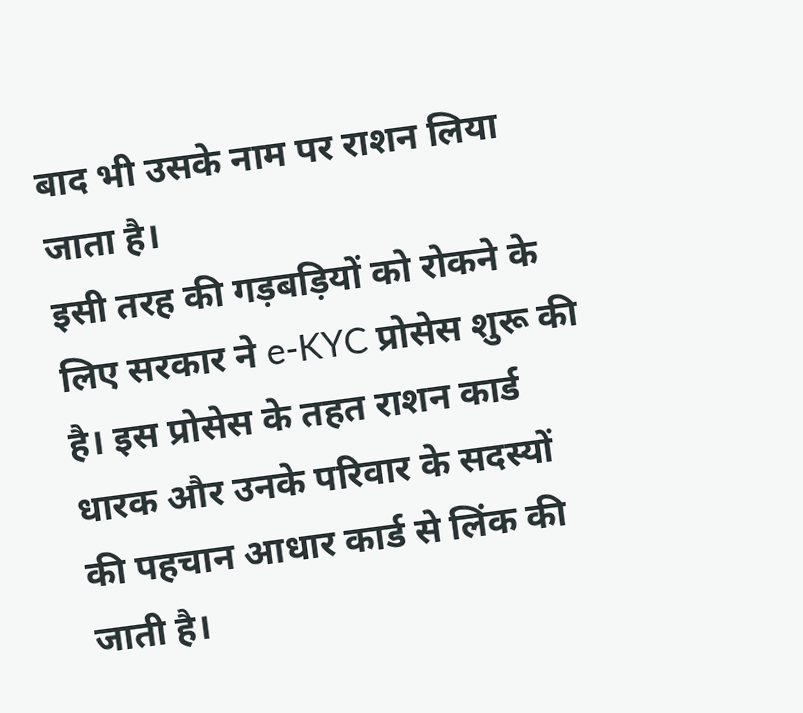बाद भी उसके नाम पर राशन लिया जाता है।
इसी तरह की गड़बड़ियों को रोकने के लिए सरकार ने e-KYC प्रोसेस शुरू की है। इस प्रोसेस के तहत राशन कार्ड धारक और उनके परिवार के सदस्यों की पहचान आधार कार्ड से लिंक की जाती है।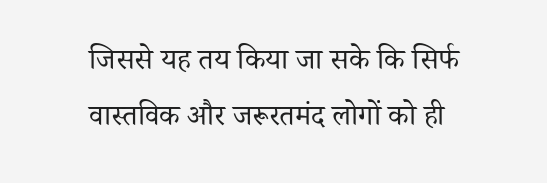जिससे यह तय किया जा सके कि सिर्फ वास्तविक और जरूरतमंद लोगों को ही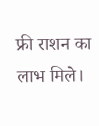फ्री राशन का लाभ मिले।